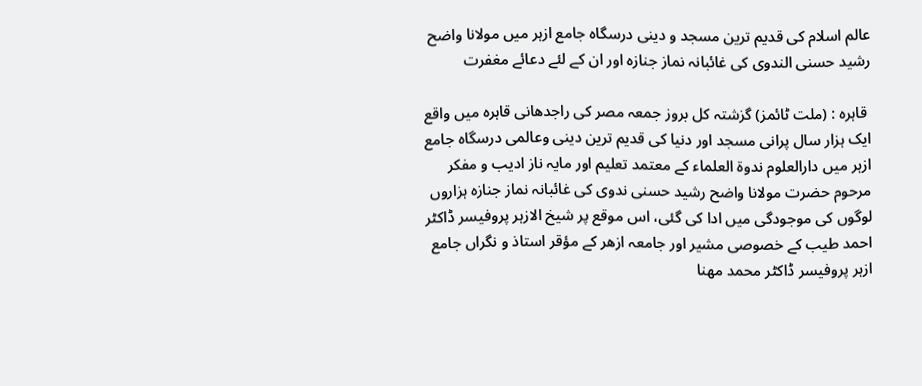عالم اسلام کی قدیم ترین مسجد و دینی درسگاہ جامع ازہر میں مولانا واضح رشید حسنی الندوی کی غائبانہ نماز جنازہ اور ان کے لئے دعائے مغفرت

 قاہرہ : (ملت ٹائمز) گزشتہ کل بروز جمعہ مصر کی راجدھانی قاہرہ میں واقع ایک ہزار سال پرانی مسجد اور دنیا کی قدیم ترین دینی وعالمی درسگاہ جامع ازہر میں دارالعلوم ندوة العلماء کے معتمد تعلیم اور مایہ ناز ادیب و مفکر مرحوم حضرت مولانا واضح رشید حسنی ندوی کی غائبانہ نماز جنازہ ہزاروں لوگوں کی موجودگی میں ادا کی گئی، اس موقع پر شیخ الازہر پروفیسر ڈاکٹر احمد طیب کے خصوصی مشیر اور جامعہ ازهر کے مؤقر استاذ و نگراں جامع ازہر پروفیسر ڈاکٹر محمد مھنا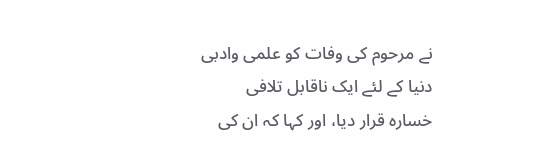نے مرحوم کی وفات کو علمی وادبی دنیا کے لئے ایک ناقابل تلافی خسارہ قرار دیا، اور کہا کہ ان کی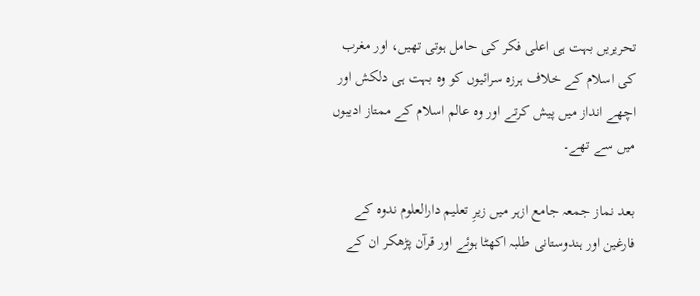تحریریں بہت ہی اعلی فکر کی حامل ہوتی تھیں، اور مغرب کی اسلام کے خلاف ہرزہ سرائیوں کو وہ بہت ہی دلکش اور اچھے انداز میں پیش کرتے اور وہ عالم اسلام کے ممتاز ادیبوں میں سے تھے۔

بعد نماز جمعہ جامع ازہر میں زیرِ تعلیم دارالعلوم ندوہ کے فارغین اور ہندوستانی طلبہ اکھٹا ہوئے اور قرآن پڑھکر ان کے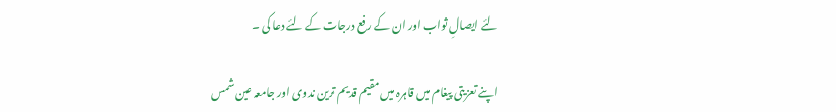لئے ایصالِ ثواب اور ان کے رفع درجات کے لئے دعا کی ۔

اپنے تعزیتی پیغام میں قاہرہ میں مقیم قدیم ترین ندوی اور جامعہ عین شمس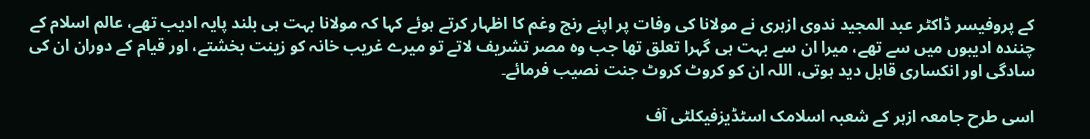کے پروفیسر ڈاکٹر عبد المجید ندوی ازہری نے مولانا کی وفات پر اپنے رنج وغم کا اظہار کرتے ہوئے کہا کہ مولانا بہت ہی بلند پایہ ادیب تھے، عالم اسلام کے چنندہ ادیبوں میں سے تھے، میرا ان سے بہت ہی گہرا تعلق تھا جب وہ مصر تشریف لاتے تو میرے غریب خانہ کو زینت بخشتے، اور قیام کے دوران ان کی سادگی اور انکساری قابل دید ہوتی، اللہ ان کو کروٹ کروٹ جنت نصیب فرمائے۔

اسی طرح جامعہ ازہر کے شعبہ اسلامک اسٹڈیزفیکلٹی آف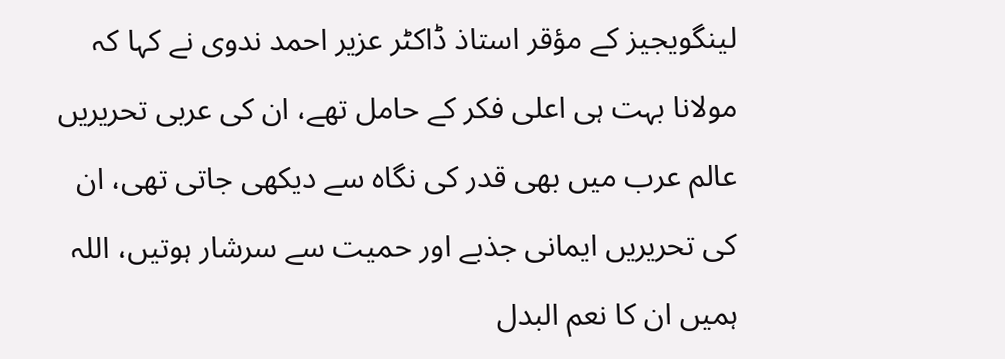لینگویجیز کے مؤقر استاذ ڈاکٹر عزیر احمد ندوی نے کہا کہ مولانا بہت ہی اعلی فکر کے حامل تھے، ان کی عربی تحریریں عالم عرب میں بھی قدر کی نگاہ سے دیکھی جاتی تھی، ان کی تحریریں ایمانی جذبے اور حمیت سے سرشار ہوتیں، اللہ ہمیں ان کا نعم البدل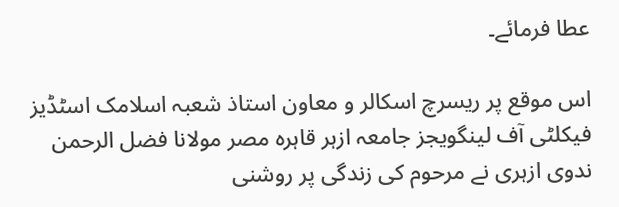عطا فرمائے۔

اس موقع پر ریسرچ اسکالر و معاون استاذ شعبہ اسلامک اسٹڈیز فیکلٹی آف لینگویجز جامعہ ازہر قاہرہ مصر مولانا فضل الرحمن ندوی ازہری نے مرحوم کی زندگی پر روشنی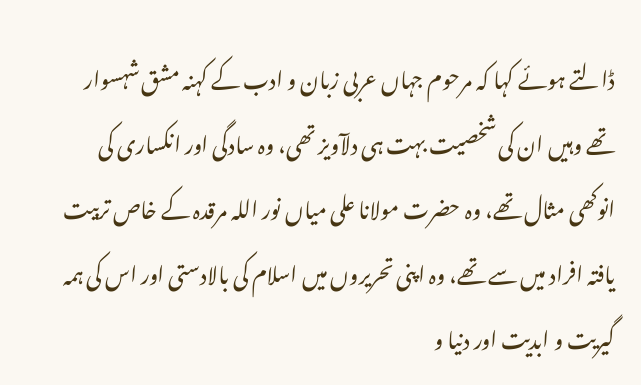ڈالتے ہوئے کہا کہ مرحوم جہاں عربی زبان و ادب کے کہنہ مشق شہسوار تھے وہیں ان کی شخصیت بہت ہی دلآویز تھی، وہ سادگی اور انکساری کی انوکھی مثال تھے، وہ حضرت مولانا علی میاں نور اللہ مرقدہ کے خاص تربیت یافتہ افراد میں سے تھے، وہ اپنی تحریروں میں اسلام کی بالادستی اور اس کی ہمہ گیریت و ابدیت اور دنیا و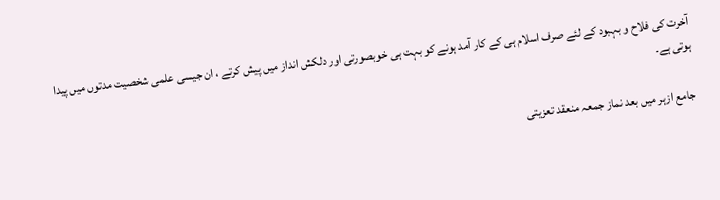آخرت کی فلاح و بہبود کے لئے صرف اسلام ہی کے کار آمد ہونے کو بہت ہی خوبصورتی اور دلکش انداز میں پیش کرتے ، ان جیسی علمی شخصیت مدتوں میں پیدا ہوتی ہے۔

جامع ازہر میں بعد نماز جمعہ منعقد تعزیتی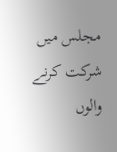مجلس میں شرکت کرنے والوں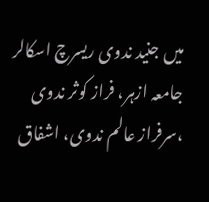میں جنید ندوی ریسرچ اسکالر جامعہ ازہر، فراز کوثر ندوی ،سرفراز عالم ندوی، اشفاق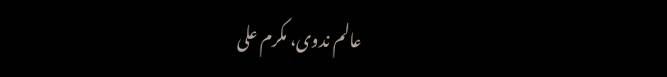عالم ندوی، مکرم علی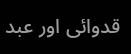قدوائی اور عبد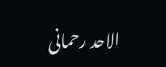الاحد رحمانی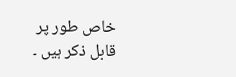خاص طور پر قابل ذکر ہیں ۔